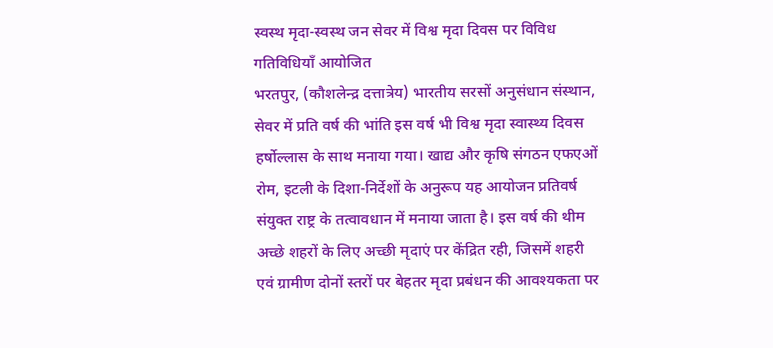स्वस्थ मृदा-स्वस्थ जन सेवर में विश्व मृदा दिवस पर विविध गतिविधियाँ आयोजित
भरतपुर, (कौशलेन्द्र दत्तात्रेय) भारतीय सरसों अनुसंधान संस्थान, सेवर में प्रति वर्ष की भांति इस वर्ष भी विश्व मृदा स्वास्थ्य दिवस हर्षोल्लास के साथ मनाया गया। खाद्य और कृषि संगठन एफएओं रोम, इटली के दिशा-निर्देशों के अनुरूप यह आयोजन प्रतिवर्ष संयुक्त राष्ट्र के तत्वावधान में मनाया जाता है। इस वर्ष की थीम अच्छे शहरों के लिए अच्छी मृदाएं पर केंद्रित रही, जिसमें शहरी एवं ग्रामीण दोनों स्तरों पर बेहतर मृदा प्रबंधन की आवश्यकता पर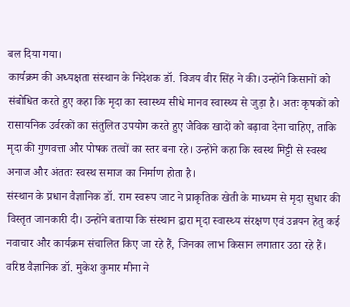बल दिया गया।
कार्यक्रम की अध्यक्षता संस्थान के निदेशक डॉ. विजय वीर सिंह ने की। उन्होंने किसानों को संबोधित करते हुए कहा कि मृदा का स्वास्थ्य सीधे मानव स्वास्थ्य से जुड़ा है। अतः कृषकों को रासायनिक उर्वरकों का संतुलित उपयोग करते हुए जैविक खादों को बढ़ावा देना चाहिए, ताकि मृदा की गुणवत्ता और पोषक तत्वों का स्तर बना रहे। उन्होंने कहा कि स्वस्थ मिट्टी से स्वस्थ अनाज और अंततः स्वस्थ समाज का निर्माण होता है।
संस्थान के प्रधान वैज्ञानिक डॉ. राम स्वरूप जाट ने प्राकृतिक खेती के माध्यम से मृदा सुधार की विस्तृत जानकारी दी। उन्होंने बताया कि संस्थान द्वारा मृदा स्वास्थ्य संरक्षण एवं उन्नयन हेतु कई नवाचार और कार्यक्रम संचालित किए जा रहे हैं, जिनका लाभ किसान लगातार उठा रहे हैं।
वरिष्ठ वैज्ञानिक डॉ. मुकेश कुमार मीना ने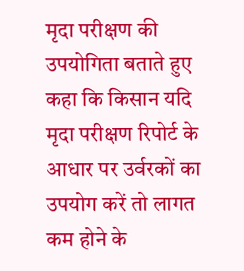मृदा परीक्षण की उपयोगिता बताते हुए कहा कि किसान यदि मृदा परीक्षण रिपोर्ट के आधार पर उर्वरकों का उपयोग करें तो लागत कम होने के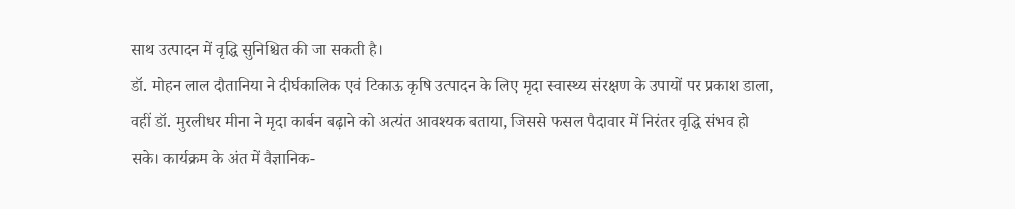साथ उत्पादन में वृद्धि सुनिश्चित की जा सकती है।
डॉ. मोहन लाल दौतानिया ने दीर्घकालिक एवं टिकाऊ कृषि उत्पादन के लिए मृदा स्वास्थ्य संरक्षण के उपायों पर प्रकाश डाला, वहीं डॉ. मुरलीधर मीना ने मृदा कार्बन बढ़ाने को अत्यंत आवश्यक बताया, जिससे फसल पैदावार में निरंतर वृद्धि संभव हो सके। कार्यक्रम के अंत में वैज्ञानिक-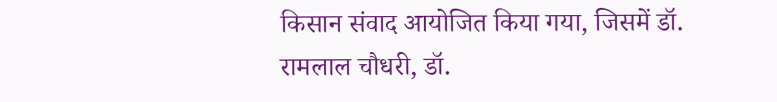किसान संवाद आयोजित किया गया, जिसमें डॉ. रामलाल चौधरी, डॉ.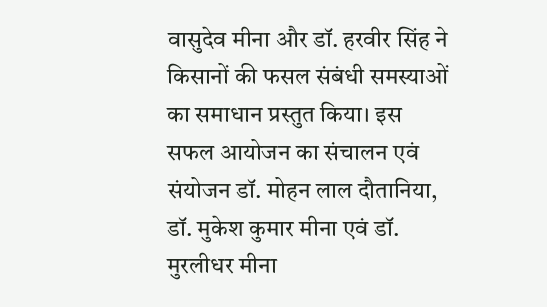वासुदेव मीना और डॉ. हरवीर सिंह ने किसानों की फसल संबंधी समस्याओं का समाधान प्रस्तुत किया। इस सफल आयोजन का संचालन एवं संयोजन डॉ. मोहन लाल दौतानिया, डॉ. मुकेश कुमार मीना एवं डॉ. मुरलीधर मीना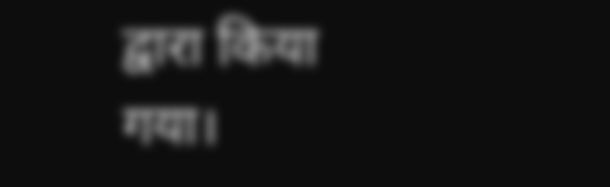द्वारा किया गया।